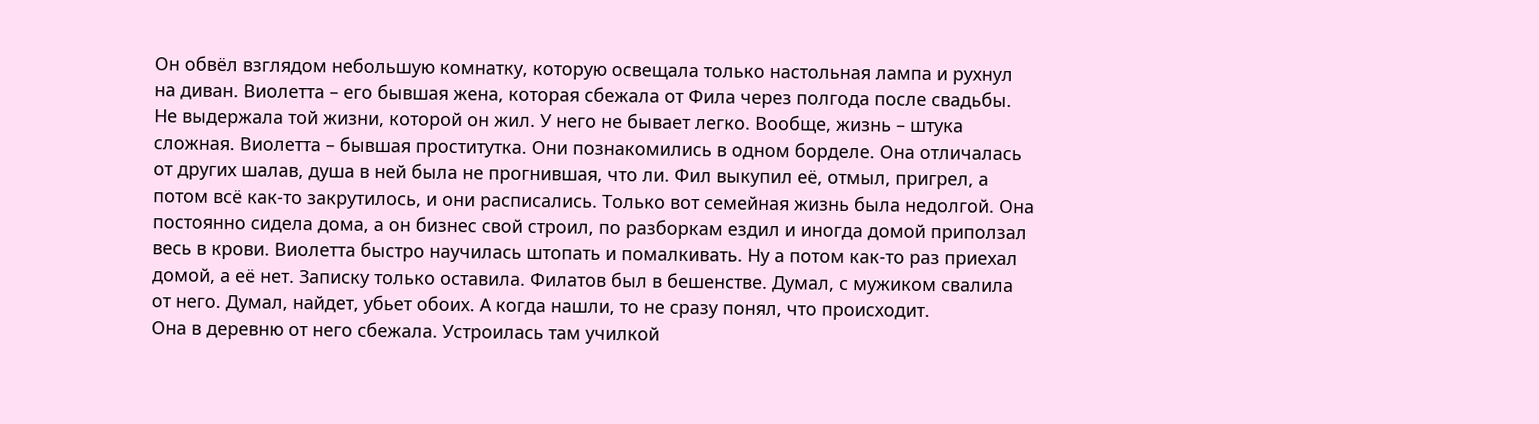Он обвёл взглядом небольшую комнатку, которую освещала только настольная лампа и рухнул на диван. Виолетта – его бывшая жена, которая сбежала от Фила через полгода после свадьбы. Не выдержала той жизни, которой он жил. У него не бывает легко. Вообще, жизнь – штука сложная. Виолетта – бывшая проститутка. Они познакомились в одном борделе. Она отличалась от других шалав, душа в ней была не прогнившая, что ли. Фил выкупил её, отмыл, пригрел, а потом всё как-то закрутилось, и они расписались. Только вот семейная жизнь была недолгой. Она постоянно сидела дома, а он бизнес свой строил, по разборкам ездил и иногда домой приползал весь в крови. Виолетта быстро научилась штопать и помалкивать. Ну а потом как-то раз приехал домой, а её нет. Записку только оставила. Филатов был в бешенстве. Думал, с мужиком свалила от него. Думал, найдет, убьет обоих. А когда нашли, то не сразу понял, что происходит.
Она в деревню от него сбежала. Устроилась там училкой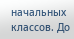начальных классов. До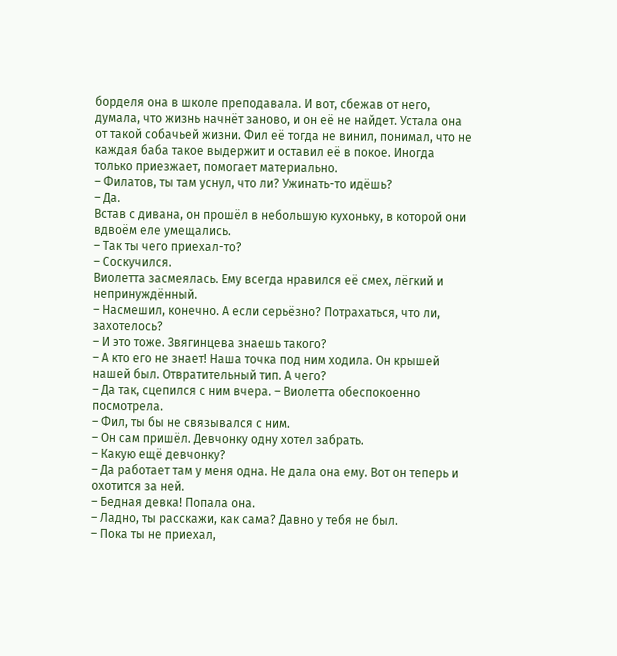борделя она в школе преподавала. И вот, сбежав от него, думала, что жизнь начнёт заново, и он её не найдет. Устала она от такой собачьей жизни. Фил её тогда не винил, понимал, что не каждая баба такое выдержит и оставил её в покое. Иногда только приезжает, помогает материально.
– Филатов, ты там уснул, что ли? Ужинать-то идёшь?
– Да.
Встав с дивана, он прошёл в небольшую кухоньку, в которой они вдвоём еле умещались.
– Так ты чего приехал-то?
– Соскучился.
Виолетта засмеялась. Ему всегда нравился её смех, лёгкий и непринуждённый.
– Насмешил, конечно. А если серьёзно? Потрахаться, что ли, захотелось?
– И это тоже. Звягинцева знаешь такого?
– А кто его не знает! Наша точка под ним ходила. Он крышей нашей был. Отвратительный тип. А чего?
– Да так, сцепился с ним вчера. – Виолетта обеспокоенно посмотрела.
– Фил, ты бы не связывался с ним.
– Он сам пришёл. Девчонку одну хотел забрать.
– Какую ещё девчонку?
– Да работает там у меня одна. Не дала она ему. Вот он теперь и охотится за ней.
– Бедная девка! Попала она.
– Ладно, ты расскажи, как сама? Давно у тебя не был.
– Пока ты не приехал,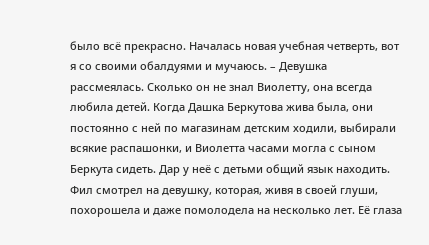было всё прекрасно. Началась новая учебная четверть, вот я со своими обалдуями и мучаюсь. – Девушка рассмеялась. Сколько он не знал Виолетту, она всегда любила детей. Когда Дашка Беркутова жива была, они постоянно с ней по магазинам детским ходили, выбирали всякие распашонки, и Виолетта часами могла с сыном Беркута сидеть. Дар у неё с детьми общий язык находить.
Фил смотрел на девушку, которая, живя в своей глуши, похорошела и даже помолодела на несколько лет. Её глаза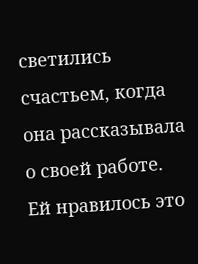светились счастьем, когда она рассказывала о своей работе. Ей нравилось это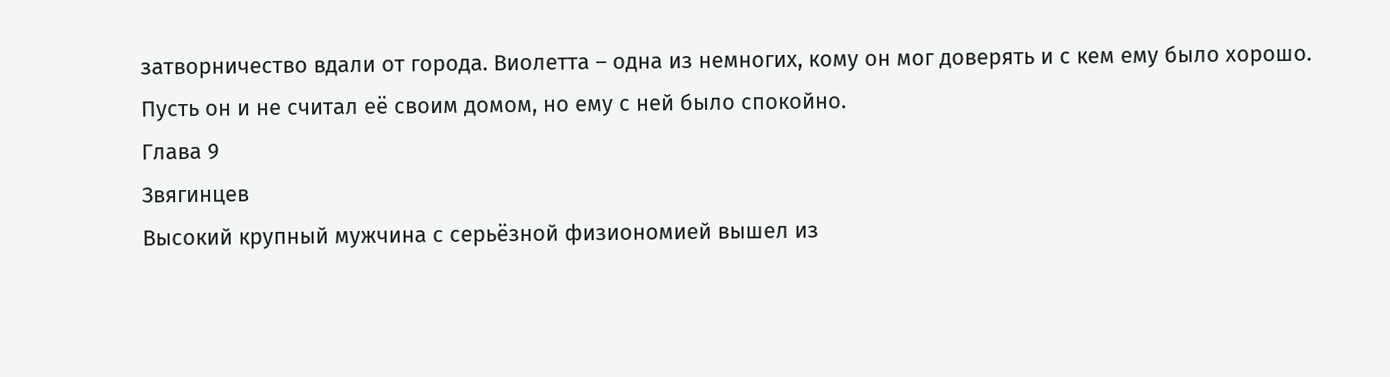затворничество вдали от города. Виолетта – одна из немногих, кому он мог доверять и с кем ему было хорошо. Пусть он и не считал её своим домом, но ему с ней было спокойно.
Глава 9
Звягинцев
Высокий крупный мужчина с серьёзной физиономией вышел из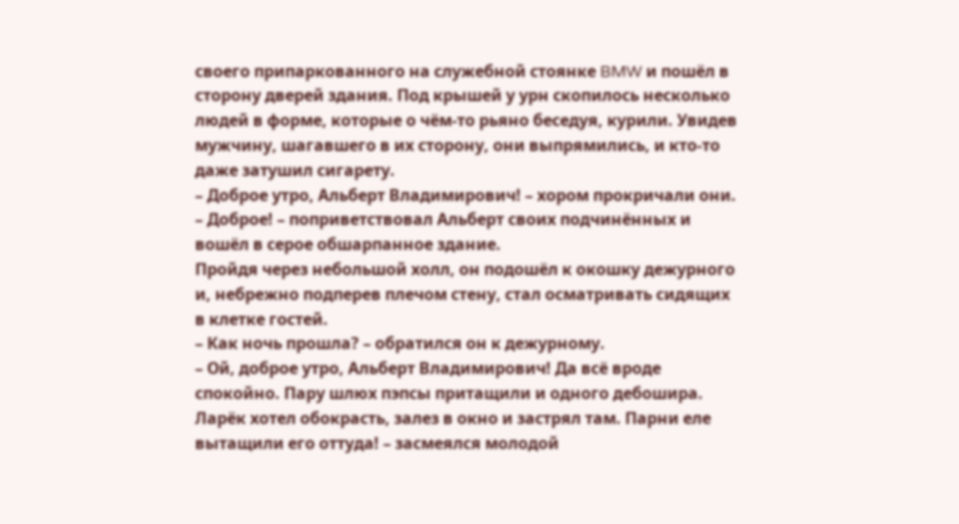своего припаркованного на служебной стоянке BMW и пошёл в сторону дверей здания. Под крышей у урн скопилось несколько людей в форме, которые о чём-то рьяно беседуя, курили. Увидев мужчину, шагавшего в их сторону, они выпрямились, и кто-то даже затушил сигарету.
– Доброе утро, Альберт Владимирович! – хором прокричали они.
– Доброе! – поприветствовал Альберт своих подчинённых и вошёл в серое обшарпанное здание.
Пройдя через небольшой холл, он подошёл к окошку дежурного и, небрежно подперев плечом стену, стал осматривать сидящих в клетке гостей.
– Как ночь прошла? – обратился он к дежурному.
– Ой, доброе утро, Альберт Владимирович! Да всё вроде спокойно. Пару шлюх пэпсы притащили и одного дебошира. Ларёк хотел обокрасть, залез в окно и застрял там. Парни еле вытащили его оттуда! – засмеялся молодой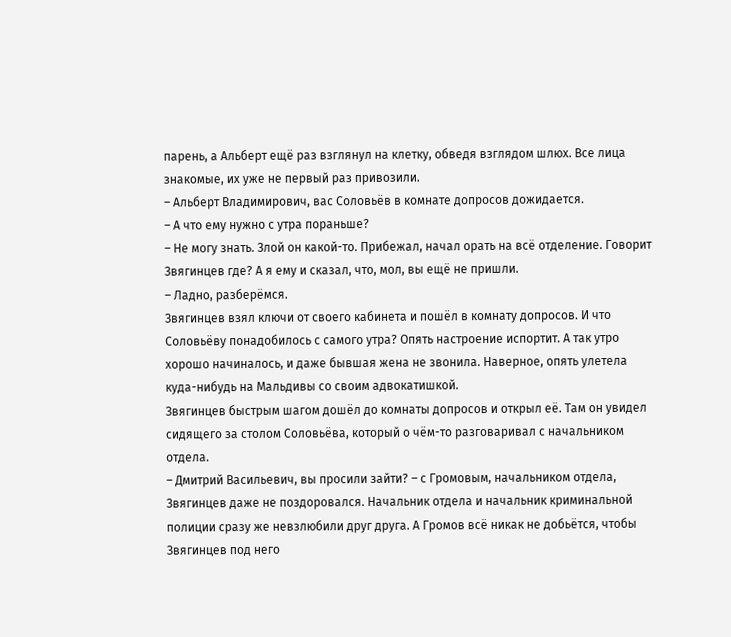парень, а Альберт ещё раз взглянул на клетку, обведя взглядом шлюх. Все лица знакомые, их уже не первый раз привозили.
– Альберт Владимирович, вас Соловьёв в комнате допросов дожидается.
– А что ему нужно с утра пораньше?
– Не могу знать. Злой он какой-то. Прибежал, начал орать на всё отделение. Говорит Звягинцев где? А я ему и сказал, что, мол, вы ещё не пришли.
– Ладно, разберёмся.
Звягинцев взял ключи от своего кабинета и пошёл в комнату допросов. И что Соловьёву понадобилось с самого утра? Опять настроение испортит. А так утро хорошо начиналось, и даже бывшая жена не звонила. Наверное, опять улетела куда-нибудь на Мальдивы со своим адвокатишкой.
Звягинцев быстрым шагом дошёл до комнаты допросов и открыл её. Там он увидел сидящего за столом Соловьёва, который о чём-то разговаривал с начальником отдела.
– Дмитрий Васильевич, вы просили зайти? – с Громовым, начальником отдела, Звягинцев даже не поздоровался. Начальник отдела и начальник криминальной полиции сразу же невзлюбили друг друга. А Громов всё никак не добьётся, чтобы Звягинцев под него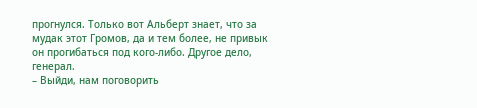прогнулся. Только вот Альберт знает, что за мудак этот Громов, да и тем более, не привык он прогибаться под кого-либо. Другое дело, генерал.
– Выйди, нам поговорить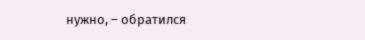нужно, – обратился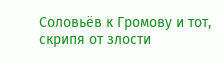Соловьёв к Громову и тот, скрипя от злости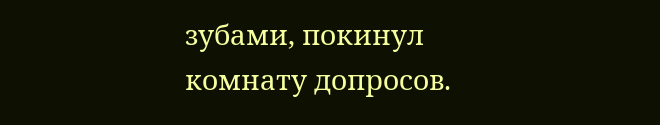зубами, покинул комнату допросов.